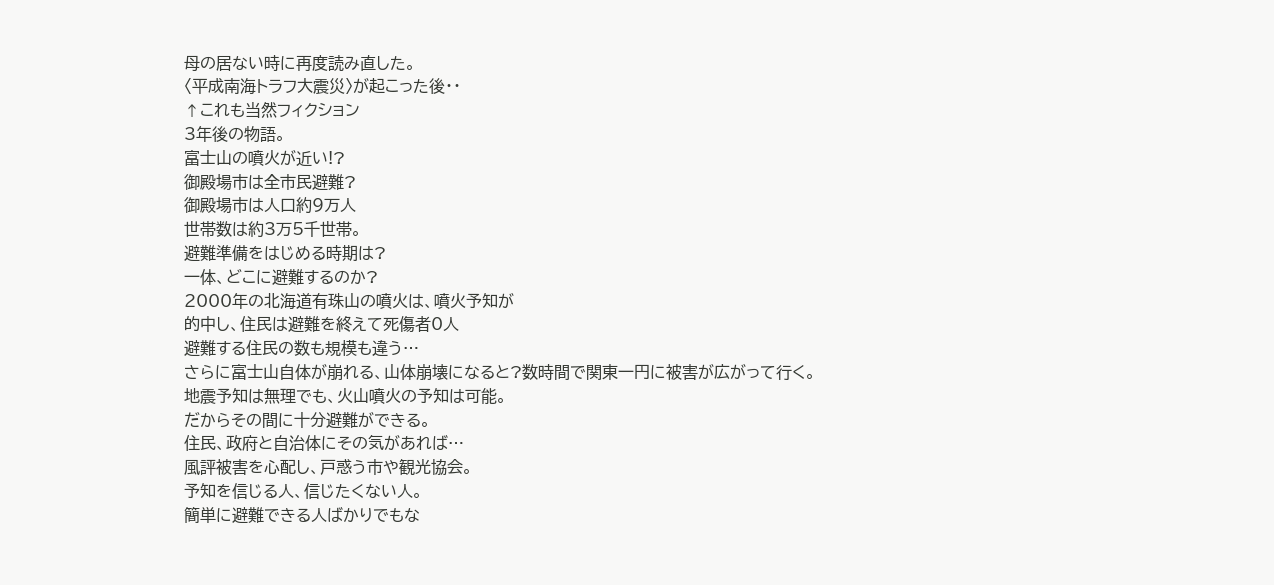母の居ない時に再度読み直した。
〈平成南海トラフ大震災〉が起こった後・・
↑これも当然フィクション
3年後の物語。
富士山の噴火が近い!?
御殿場市は全市民避難?
御殿場市は人口約9万人
世帯数は約3万5千世帯。
避難準備をはじめる時期は?
一体、どこに避難するのか?
2000年の北海道有珠山の噴火は、噴火予知が
的中し、住民は避難を終えて死傷者0人
避難する住民の数も規模も違う…
さらに富士山自体が崩れる、山体崩壊になると?数時間で関東一円に被害が広がって行く。
地震予知は無理でも、火山噴火の予知は可能。
だからその間に十分避難ができる。
住民、政府と自治体にその気があれば…
風評被害を心配し、戸惑う市や観光協会。
予知を信じる人、信じたくない人。
簡単に避難できる人ばかりでもな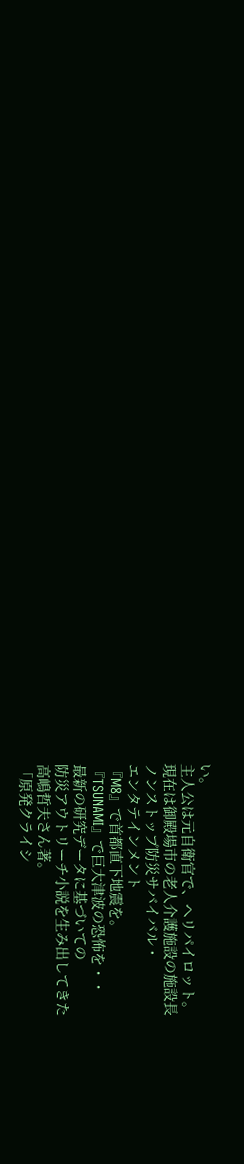い。
主人公は元自衛官で、ヘリパイロット。
現在は御殿場市の老人介護施設の施設長
ノンストップ防災サバイバル・
エンタテインメント
『M8』で首都直下地震を。
『TSUNAMI』で巨大津波の恐怖を・・
最新の研究データに基づいての
防災アウトリーチ小説を生み出してきた
高嶋哲夫さん著。
「原発クライシ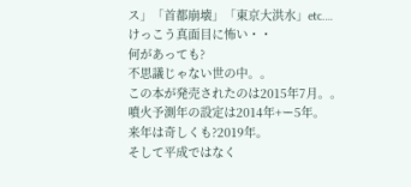ス」「首都崩壊」「東京大洪水」etc.…
けっこう真面目に怖い・・
何があっても?
不思議じゃない世の中。。
この本が発売されたのは2015年7月。。
噴火予測年の設定は2014年+ー5年。
来年は奇しくも?2019年。
そして平成ではなく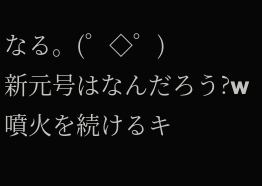なる。(゜◇゜)
新元号はなんだろう?w
噴火を続けるキ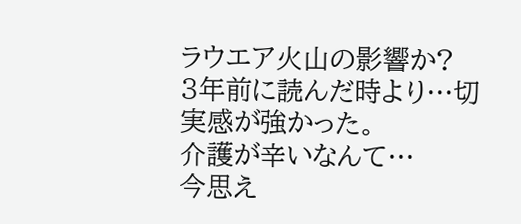ラウエア火山の影響か?
3年前に読んだ時より…切実感が強かった。
介護が辛いなんて…
今思え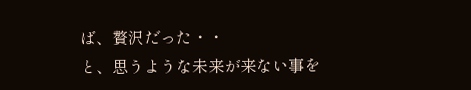ば、贅沢だった・・
と、思うような未来が来ない事を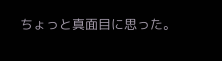ちょっと真面目に思った。